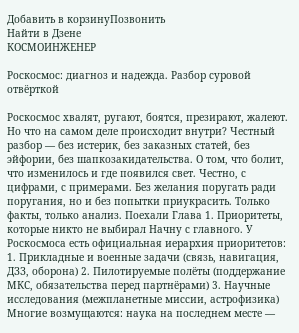Добавить в корзинуПозвонить
Найти в Дзене
КОСМОИНЖЕНЕР

Роскосмос: диагноз и надежда. Разбор суровой отвёрткой

Роскосмос хвалят, ругают, боятся, презирают, жалеют. Но что на самом деле происходит внутри? Честный разбор — без истерик, без заказных статей, без эйфории, без шапкозакидательства. О том, что болит, что изменилось и где появился свет. Честно, с цифрами, с примерами. Без желания поругать ради поругания, но и без попытки приукрасить. Только факты, только анализ. Поехали Глава 1. Приоритеты, которые никто не выбирал Начну с главного. У Роскосмоса есть официальная иерархия приоритетов: 1. Прикладные и военные задачи (связь, навигация, ДЗЗ, оборона) 2. Пилотируемые полёты (поддержание МКС, обязательства перед партнёрами) 3. Научные исследования (межпланетные миссии, астрофизика) Многие возмущаются: наука на последнем месте —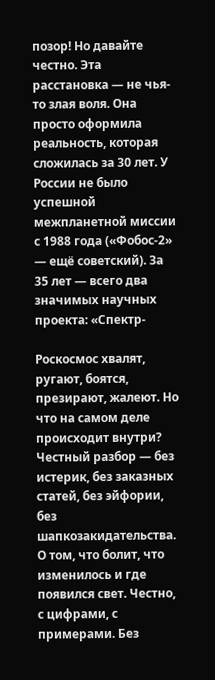позор! Но давайте честно. Эта расстановка — не чья-то злая воля. Она просто оформила реальность, которая сложилась за 30 лет. У России не было успешной межпланетной миссии с 1988 года («Фобос-2» — ещё советский). За 35 лет — всего два значимых научных проекта: «Спектр-

Роскосмос хвалят, ругают, боятся, презирают, жалеют. Но что на самом деле происходит внутри? Честный разбор — без истерик, без заказных статей, без эйфории, без шапкозакидательства. О том, что болит, что изменилось и где появился свет. Честно, с цифрами, с примерами. Без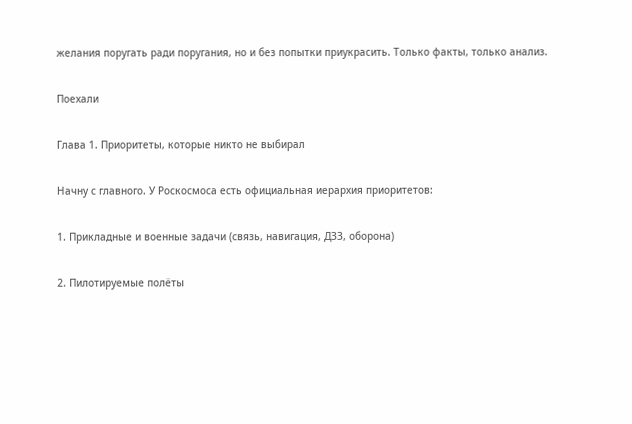желания поругать ради поругания, но и без попытки приукрасить. Только факты, только анализ.

Поехали

Глава 1. Приоритеты, которые никто не выбирал

Начну с главного. У Роскосмоса есть официальная иерархия приоритетов:

1. Прикладные и военные задачи (связь, навигация, ДЗЗ, оборона)

2. Пилотируемые полёты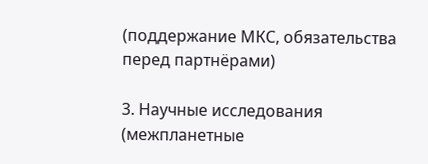(поддержание МКС, обязательства перед партнёрами)

3. Научные исследования (межпланетные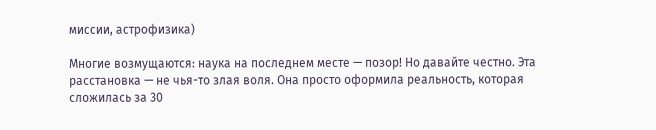миссии, астрофизика)

Многие возмущаются: наука на последнем месте — позор! Но давайте честно. Эта расстановка — не чья-то злая воля. Она просто оформила реальность, которая сложилась за 30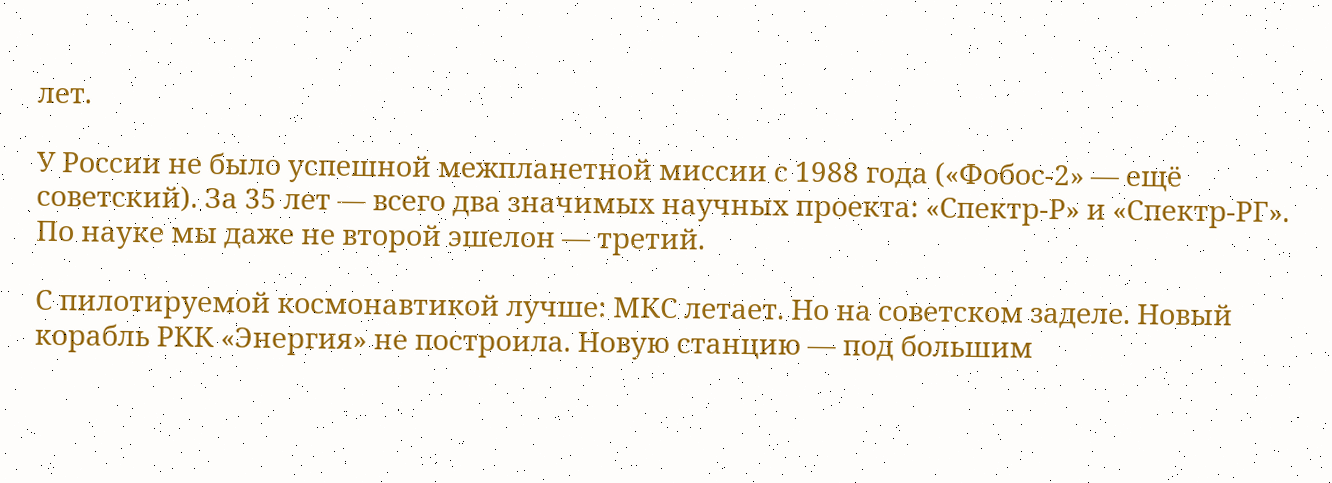лет.

У России не было успешной межпланетной миссии с 1988 года («Фобос-2» — ещё советский). За 35 лет — всего два значимых научных проекта: «Спектр-Р» и «Спектр-РГ». По науке мы даже не второй эшелон — третий.

С пилотируемой космонавтикой лучше: МКС летает. Но на советском заделе. Новый корабль РКК «Энергия» не построила. Новую станцию — под большим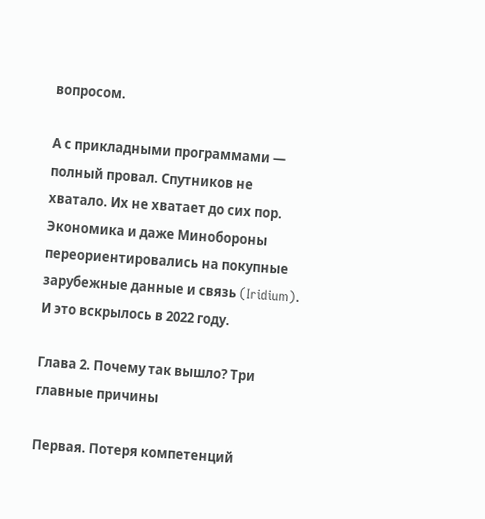вопросом.

А с прикладными программами — полный провал. Спутников не хватало. Их не хватает до сих пор. Экономика и даже Минобороны переориентировались на покупные зарубежные данные и связь (Iridium). И это вскрылось в 2022 году.

Глава 2. Почему так вышло? Три главные причины

Первая. Потеря компетенций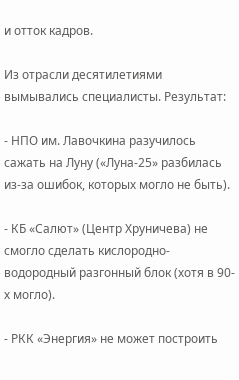и отток кадров.

Из отрасли десятилетиями вымывались специалисты. Результат:

- НПО им. Лавочкина разучилось сажать на Луну («Луна-25» разбилась из-за ошибок, которых могло не быть).

- КБ «Салют» (Центр Хруничева) не смогло сделать кислородно-водородный разгонный блок (хотя в 90-х могло).

- РКК «Энергия» не может построить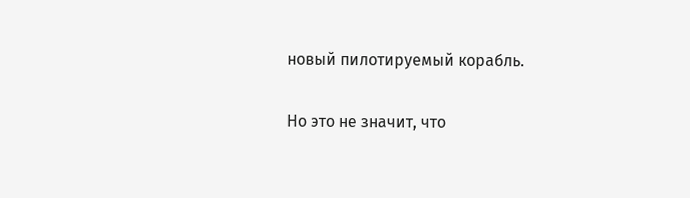новый пилотируемый корабль.

Но это не значит, что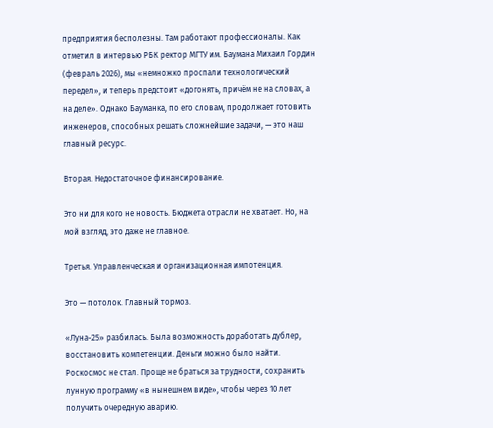предприятия бесполезны. Там работают профессионалы. Как отметил в интервью РБК ректор МГТУ им. Баумана Михаил Гордин (февраль 2026), мы «немножко проспали технологический передел», и теперь предстоит «догонять, причём не на словах, а на деле». Однако Бауманка, по его словам, продолжает готовить инженеров, способных решать сложнейшие задачи, — это наш главный ресурс.

Вторая. Недостаточное финансирование.

Это ни для кого не новость. Бюджета отрасли не хватает. Но, на мой взгляд, это даже не главное.

Третья. Управленческая и организационная импотенция.

Это — потолок. Главный тормоз.

«Луна-25» разбилась. Была возможность доработать дублер, восстановить компетенции. Деньги можно было найти. Роскосмос не стал. Проще не браться за трудности, сохранить лунную программу «в нынешнем виде», чтобы через 10 лет получить очередную аварию.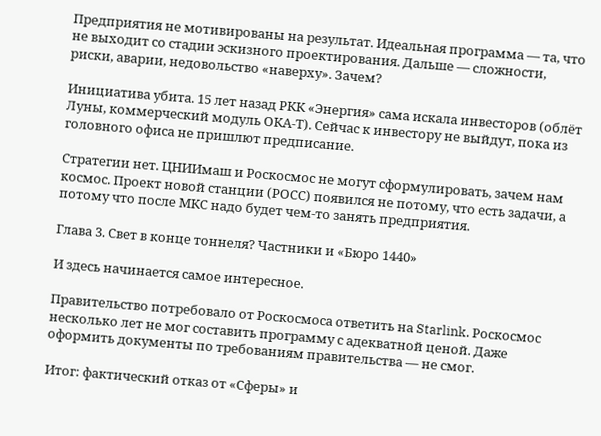Предприятия не мотивированы на результат. Идеальная программа — та, что не выходит со стадии эскизного проектирования. Дальше — сложности, риски, аварии, недовольство «наверху». Зачем?

Инициатива убита. 15 лет назад РКК «Энергия» сама искала инвесторов (облёт Луны, коммерческий модуль ОКА-Т). Сейчас к инвестору не выйдут, пока из головного офиса не пришлют предписание.

Стратегии нет. ЦНИИмаш и Роскосмос не могут сформулировать, зачем нам космос. Проект новой станции (РОСС) появился не потому, что есть задачи, а потому что после МКС надо будет чем-то занять предприятия.

Глава 3. Свет в конце тоннеля? Частники и «Бюро 1440»

И здесь начинается самое интересное.

Правительство потребовало от Роскосмоса ответить на Starlink. Роскосмос несколько лет не мог составить программу с адекватной ценой. Даже оформить документы по требованиям правительства — не смог.

Итог: фактический отказ от «Сферы» и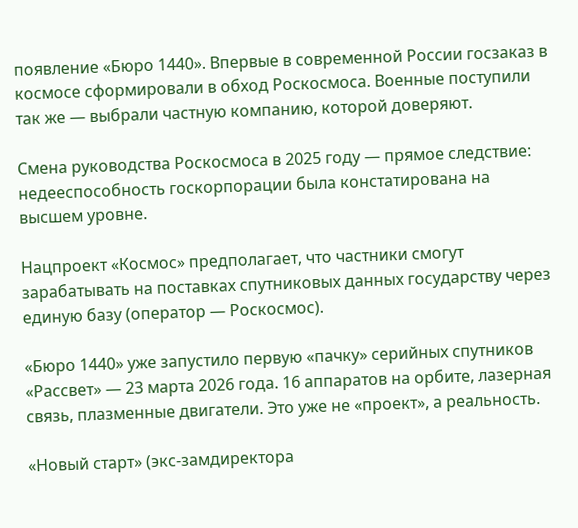появление «Бюро 1440». Впервые в современной России госзаказ в космосе сформировали в обход Роскосмоса. Военные поступили так же — выбрали частную компанию, которой доверяют.

Смена руководства Роскосмоса в 2025 году — прямое следствие: недееспособность госкорпорации была констатирована на высшем уровне.

Нацпроект «Космос» предполагает, что частники смогут зарабатывать на поставках спутниковых данных государству через единую базу (оператор — Роскосмос).

«Бюро 1440» уже запустило первую «пачку» серийных спутников «Рассвет» — 23 марта 2026 года. 16 аппаратов на орбите, лазерная связь, плазменные двигатели. Это уже не «проект», а реальность.

«Новый старт» (экс-замдиректора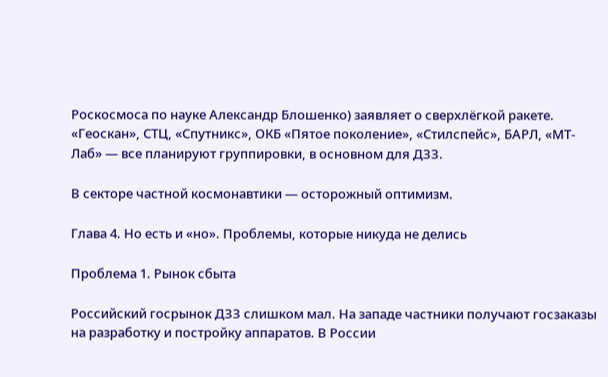Роскосмоса по науке Александр Блошенко) заявляет о сверхлёгкой ракете. «Геоскан», СТЦ, «Спутникс», ОКБ «Пятое поколение», «Стилспейс», БАРЛ, «МТ-Лаб» — все планируют группировки, в основном для ДЗЗ.

В секторе частной космонавтики — осторожный оптимизм.

Глава 4. Но есть и «но». Проблемы, которые никуда не делись

Проблема 1. Рынок сбыта

Российский госрынок ДЗЗ слишком мал. На западе частники получают госзаказы на разработку и постройку аппаратов. В России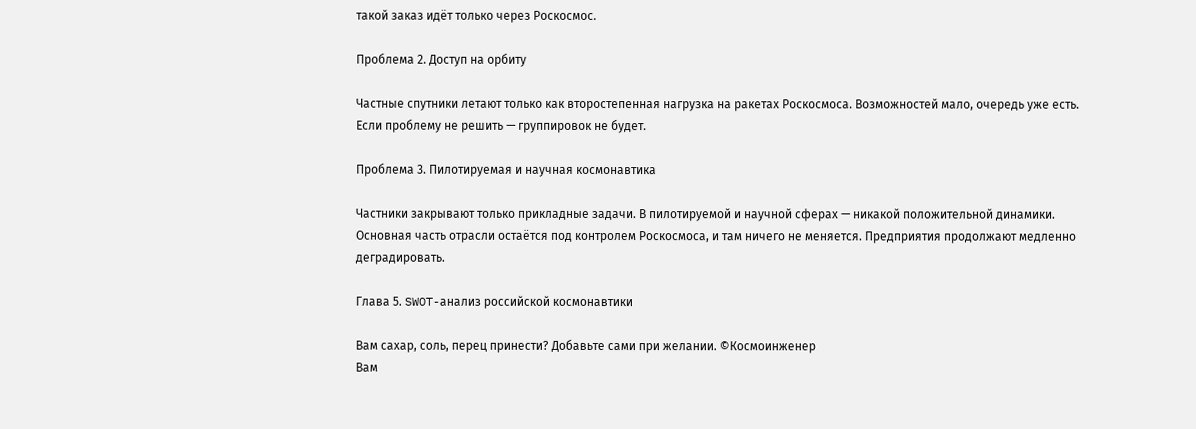такой заказ идёт только через Роскосмос.

Проблема 2. Доступ на орбиту

Частные спутники летают только как второстепенная нагрузка на ракетах Роскосмоса. Возможностей мало, очередь уже есть. Если проблему не решить — группировок не будет.

Проблема 3. Пилотируемая и научная космонавтика

Частники закрывают только прикладные задачи. В пилотируемой и научной сферах — никакой положительной динамики. Основная часть отрасли остаётся под контролем Роскосмоса, и там ничего не меняется. Предприятия продолжают медленно деградировать.

Глава 5. SWOT-анализ российской космонавтики

Вам сахар, соль, перец принести? Добавьте сами при желании. ©Космоинженер
Вам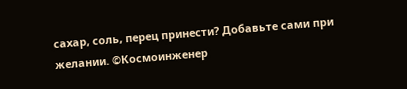сахар, соль, перец принести? Добавьте сами при желании. ©Космоинженер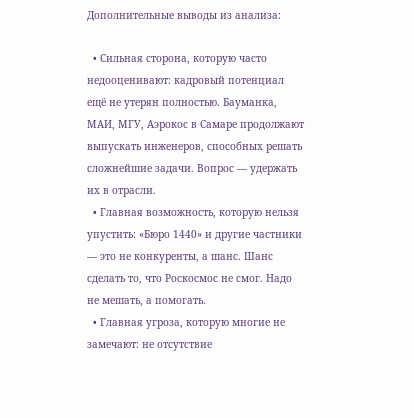Дополнительные выводы из анализа:

  • Сильная сторона, которую часто недооценивают: кадровый потенциал ещё не утерян полностью. Бауманка, МАИ, МГУ, Аэрокос в Самаре продолжают выпускать инженеров, способных решать сложнейшие задачи. Вопрос — удержать их в отрасли.
  • Главная возможность, которую нельзя упустить: «Бюро 1440» и другие частники — это не конкуренты, а шанс. Шанс сделать то, что Роскосмос не смог. Надо не мешать, а помогать.
  • Главная угроза, которую многие не замечают: не отсутствие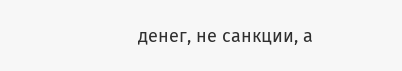денег, не санкции, а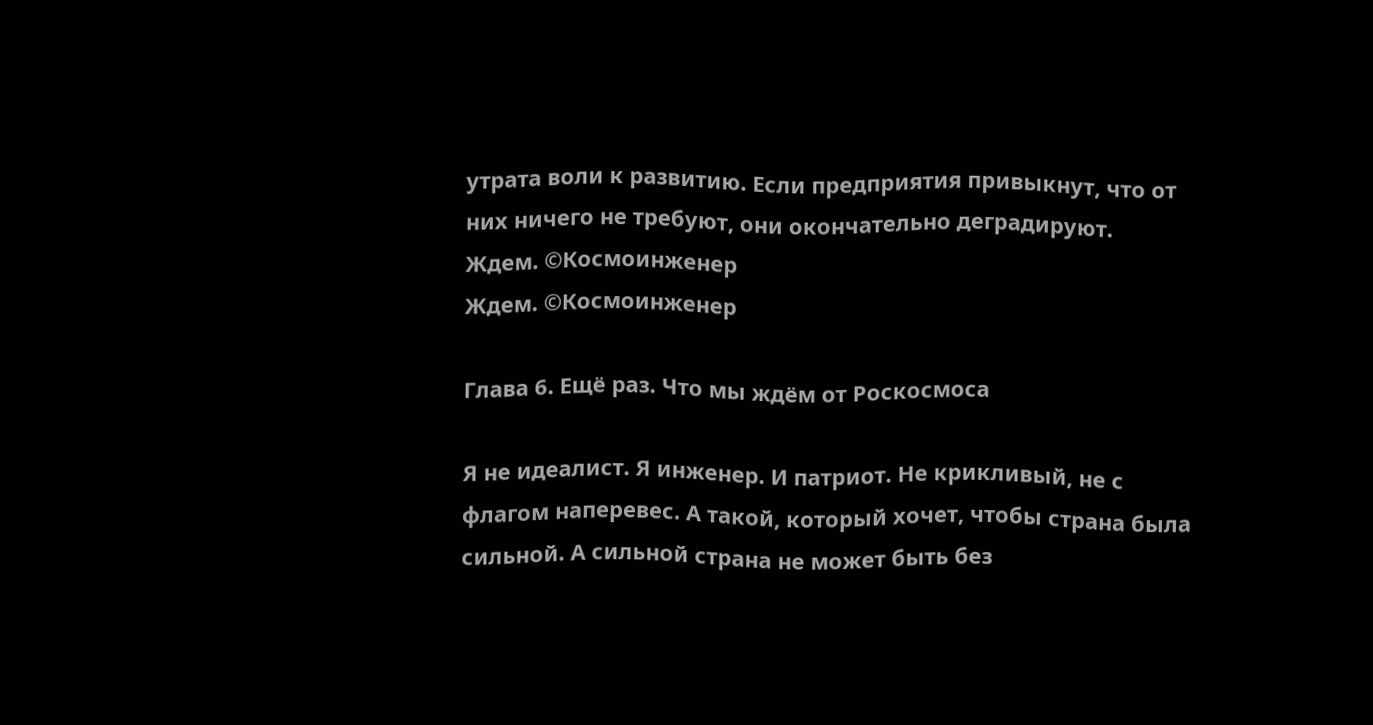утрата воли к развитию. Если предприятия привыкнут, что от них ничего не требуют, они окончательно деградируют.
Ждем. ©Космоинженер
Ждем. ©Космоинженер

Глава 6. Ещё раз. Что мы ждём от Роскосмоса

Я не идеалист. Я инженер. И патриот. Не крикливый, не с флагом наперевес. А такой, который хочет, чтобы страна была сильной. А сильной страна не может быть без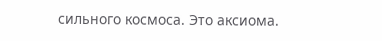сильного космоса. Это аксиома.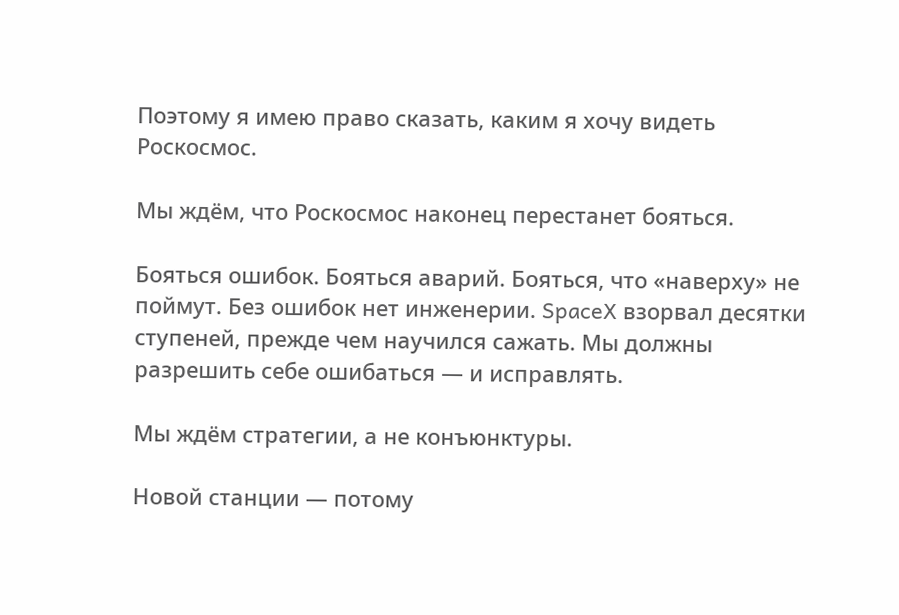Поэтому я имею право сказать, каким я хочу видеть Роскосмос.

Мы ждём, что Роскосмос наконец перестанет бояться.

Бояться ошибок. Бояться аварий. Бояться, что «наверху» не поймут. Без ошибок нет инженерии. SpaceX взорвал десятки ступеней, прежде чем научился сажать. Мы должны разрешить себе ошибаться — и исправлять.

Мы ждём стратегии, а не конъюнктуры.

Новой станции — потому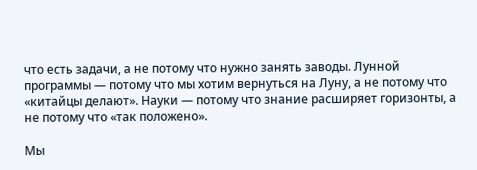что есть задачи, а не потому что нужно занять заводы. Лунной программы — потому что мы хотим вернуться на Луну, а не потому что «китайцы делают». Науки — потому что знание расширяет горизонты, а не потому что «так положено».

Мы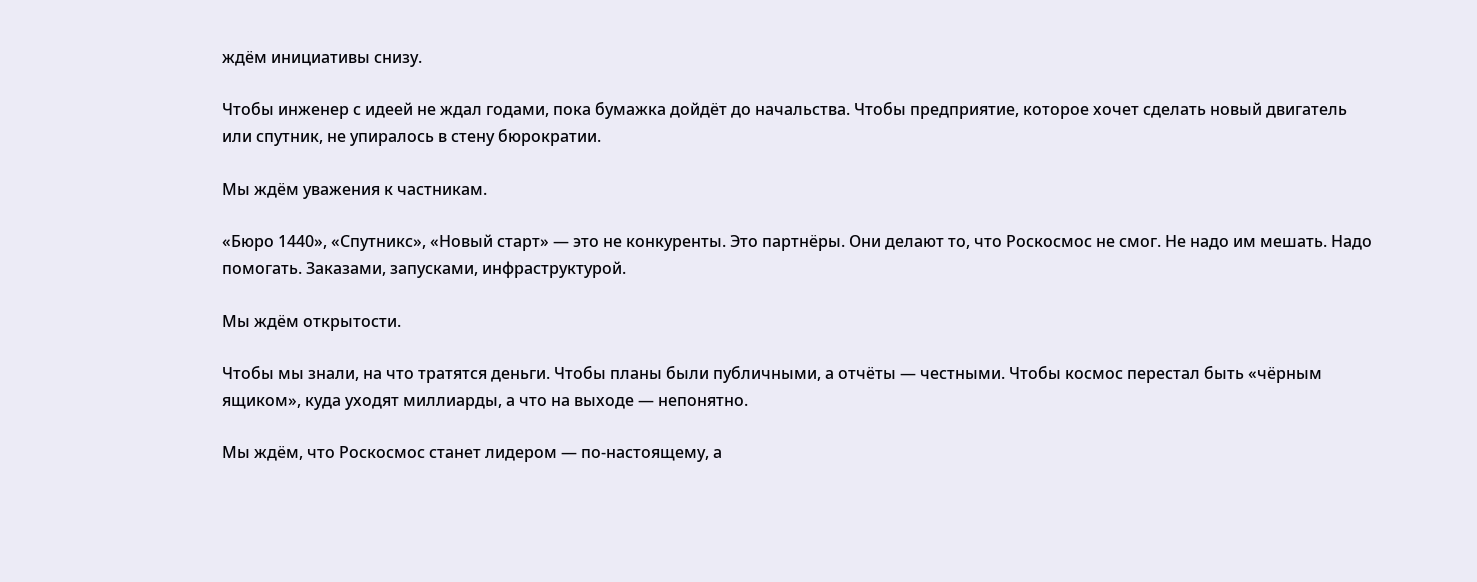ждём инициативы снизу.

Чтобы инженер с идеей не ждал годами, пока бумажка дойдёт до начальства. Чтобы предприятие, которое хочет сделать новый двигатель или спутник, не упиралось в стену бюрократии.

Мы ждём уважения к частникам.

«Бюро 1440», «Спутникс», «Новый старт» — это не конкуренты. Это партнёры. Они делают то, что Роскосмос не смог. Не надо им мешать. Надо помогать. Заказами, запусками, инфраструктурой.

Мы ждём открытости.

Чтобы мы знали, на что тратятся деньги. Чтобы планы были публичными, а отчёты — честными. Чтобы космос перестал быть «чёрным ящиком», куда уходят миллиарды, а что на выходе — непонятно.

Мы ждём, что Роскосмос станет лидером — по-настоящему, а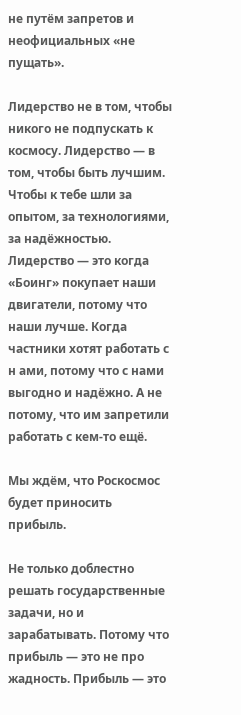не путём запретов и неофициальных «не пущать».

Лидерство не в том, чтобы никого не подпускать к космосу. Лидерство — в том, чтобы быть лучшим. Чтобы к тебе шли за опытом, за технологиями, за надёжностью. Лидерство — это когда «Боинг» покупает наши двигатели, потому что наши лучше. Когда частники хотят работать с н ами, потому что с нами выгодно и надёжно. А не потому, что им запретили работать с кем-то ещё.

Мы ждём, что Роскосмос будет приносить прибыль.

Не только доблестно решать государственные задачи, но и зарабатывать. Потому что прибыль — это не про жадность. Прибыль — это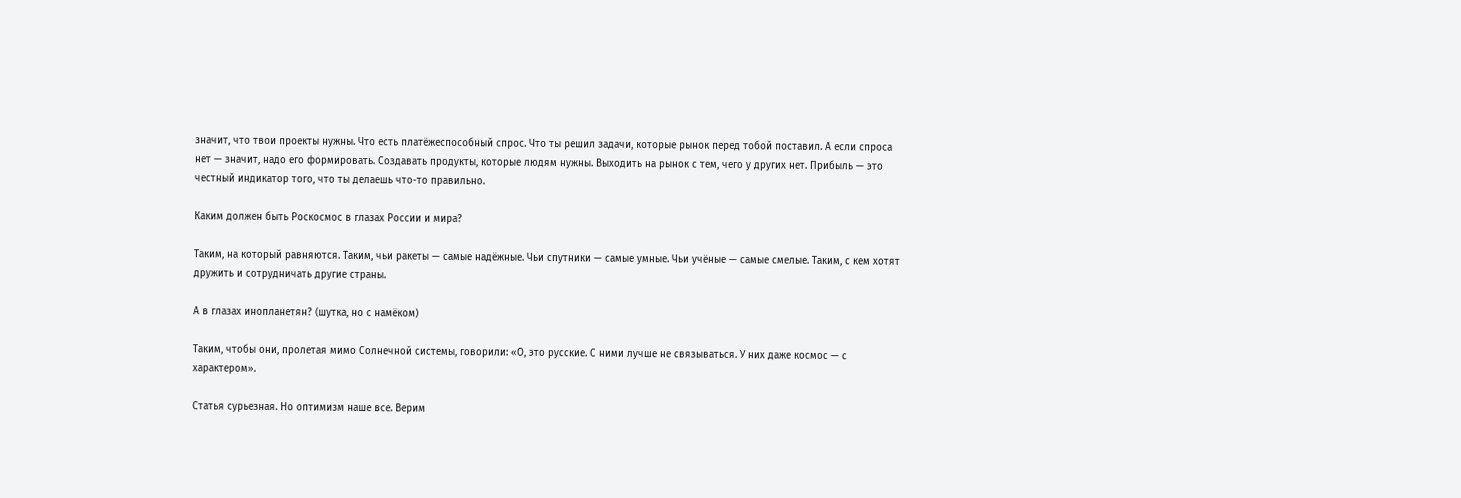значит, что твои проекты нужны. Что есть платёжеспособный спрос. Что ты решил задачи, которые рынок перед тобой поставил. А если спроса нет — значит, надо его формировать. Создавать продукты, которые людям нужны. Выходить на рынок с тем, чего у других нет. Прибыль — это честный индикатор того, что ты делаешь что-то правильно.

Каким должен быть Роскосмос в глазах России и мира?

Таким, на который равняются. Таким, чьи ракеты — самые надёжные. Чьи спутники — самые умные. Чьи учёные — самые смелые. Таким, с кем хотят дружить и сотрудничать другие страны.

А в глазах инопланетян? (шутка, но с намёком)

Таким, чтобы они, пролетая мимо Солнечной системы, говорили: «О, это русские. С ними лучше не связываться. У них даже космос — с характером».

Статья сурьезная. Но оптимизм наше все. Верим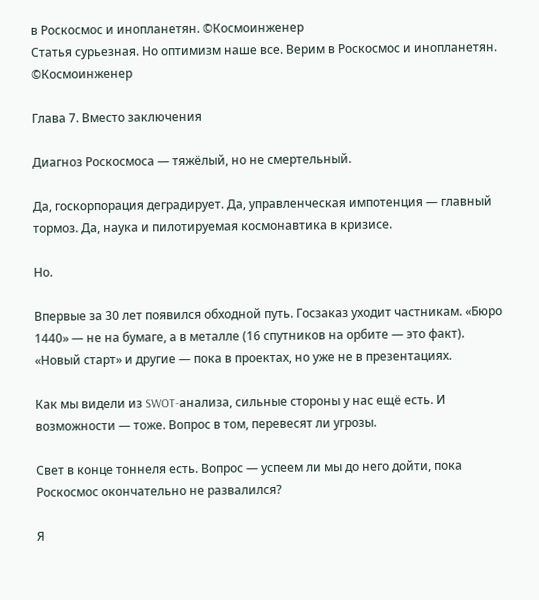в Роскосмос и инопланетян. ©Космоинженер
Статья сурьезная. Но оптимизм наше все. Верим в Роскосмос и инопланетян. ©Космоинженер

Глава 7. Вместо заключения

Диагноз Роскосмоса — тяжёлый, но не смертельный.

Да, госкорпорация деградирует. Да, управленческая импотенция — главный тормоз. Да, наука и пилотируемая космонавтика в кризисе.

Но.

Впервые за 30 лет появился обходной путь. Госзаказ уходит частникам. «Бюро 1440» — не на бумаге, а в металле (16 спутников на орбите — это факт). «Новый старт» и другие — пока в проектах, но уже не в презентациях.

Как мы видели из SWOT-анализа, сильные стороны у нас ещё есть. И возможности — тоже. Вопрос в том, перевесят ли угрозы.

Свет в конце тоннеля есть. Вопрос — успеем ли мы до него дойти, пока Роскосмос окончательно не развалился?

Я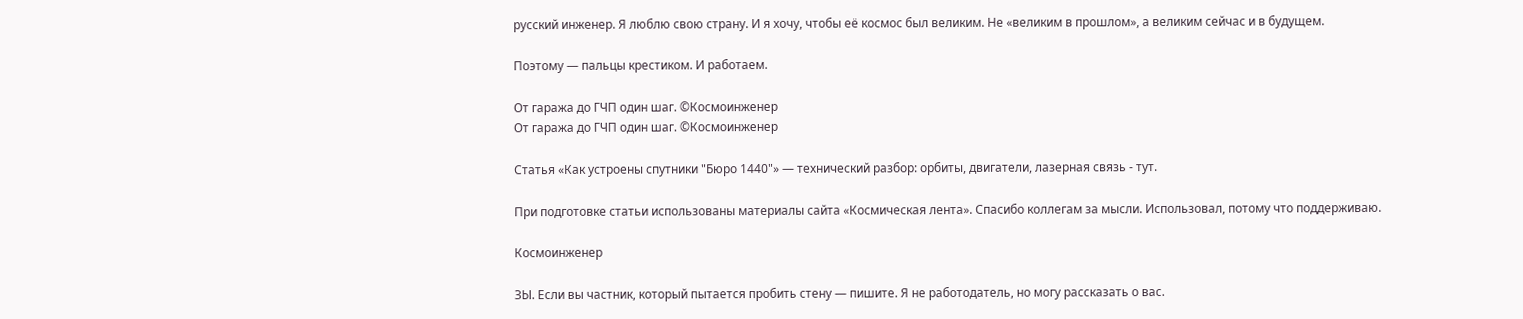русский инженер. Я люблю свою страну. И я хочу, чтобы её космос был великим. Не «великим в прошлом», а великим сейчас и в будущем.

Поэтому — пальцы крестиком. И работаем.

От гаража до ГЧП один шаг. ©Космоинженер
От гаража до ГЧП один шаг. ©Космоинженер

Статья «Как устроены спутники "Бюро 1440"» — технический разбор: орбиты, двигатели, лазерная связь - тут.

При подготовке статьи использованы материалы сайта «Космическая лента». Спасибо коллегам за мысли. Использовал, потому что поддерживаю.

Космоинженер

ЗЫ. Если вы частник, который пытается пробить стену — пишите. Я не работодатель, но могу рассказать о вас.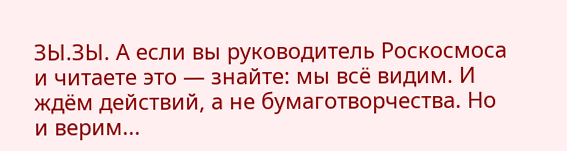ЗЫ.ЗЫ. А если вы руководитель Роскосмоса и читаете это — знайте: мы всё видим. И ждём действий, а не бумаготворчества. Но и верим...